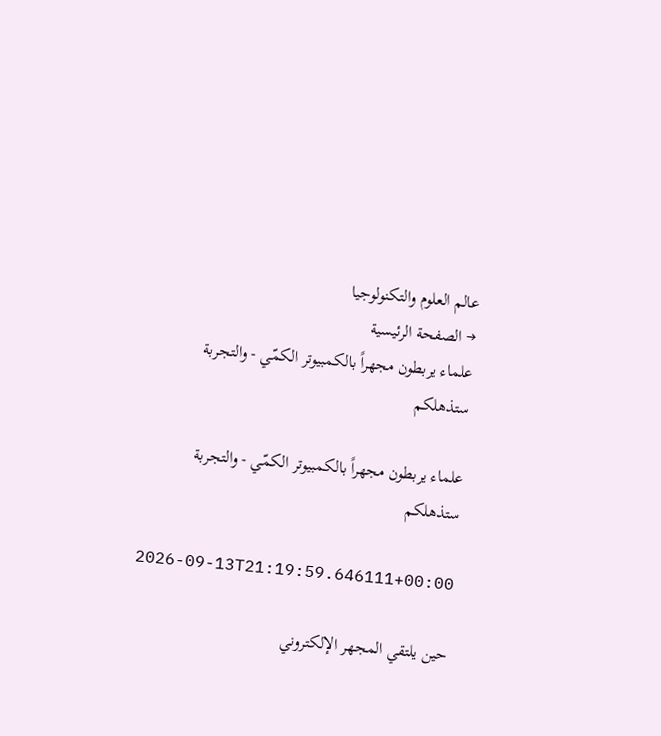عالم العلوم والتكنولوجيا
→ الصفحة الرئيسية
علماء يربطون مجهراً بالكمبيوتر الكمّي - والتجربة ستذهلكم

علماء يربطون مجهراً بالكمبيوتر الكمّي - والتجربة ستذهلكم

2026-09-13T21:19:59.646111+00:00

حين يلتقي المجهر الإلكتروني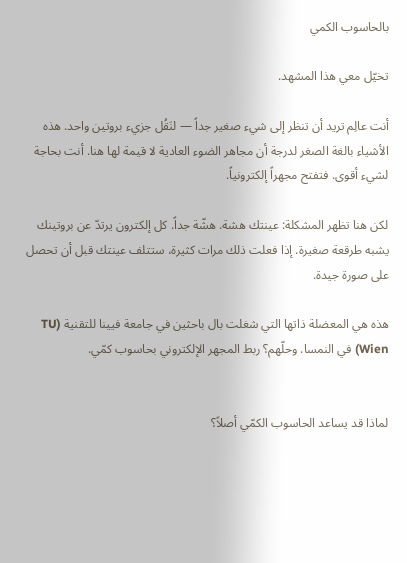بالحاسوب الكمي

تخيّل معي هذا المشهد.

أنت عالِم تريد أن تنظر إلى شيء صغير جداً — لنَقُل جزيء بروتين واحد. هذه الأشياء بالغة الصغر لدرجة أن مجاهر الضوء العادية لا قيمة لها هنا. أنت بحاجة لشيء أقوى. فتفتح مجهراً إلكترونياً.

لكن هنا تظهر المشكلة: عينتك هشة. هشّة جداً. كل إلكترون يرتدّ عن بروتينك يشبه طرقعة صغيرة. إذا فعلت ذلك مرات كثيرة، ستتلف عينتك قبل أن تحصل على صورة جيدة.

هذه هي المعضلة ذاتها التي شغلت بال باحثين في جامعة فيينا للتقنية (TU Wien) في النمسا. وحلّهم؟ ربط المجهر الإلكتروني بحاسوب كمّي.


لماذا قد يساعد الحاسوب الكمّي أصلاً؟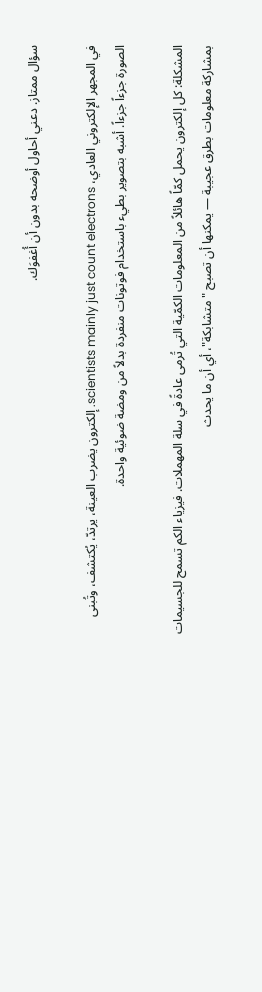سؤال ممتاز. دعني أحاول أوضحه بدون أن أُغفوَك.

في المجهر الإلكتروني العادي، scientists mainly just count electrons. إلكترون يضرب العينة، يرتدّ، يُكتشف، وتُبنى الصورة جزءاً جزءاً. أشبه بتصوير بطيء باستخدام فوتونات منفردة بدلاً من ومضة ضوئية واحدة.

المشكلة: كل إلكترون يحمل كمّاً هائلاً من المعلومات الكمّية التي تُرمى عادةً في سلة المهملات. فيزياء الكم تسمح للجسيمات بمشاركة معلومات بطرق عجيبة — يمكنها أن تصبح "متشابكة"، أي أن ما يحدث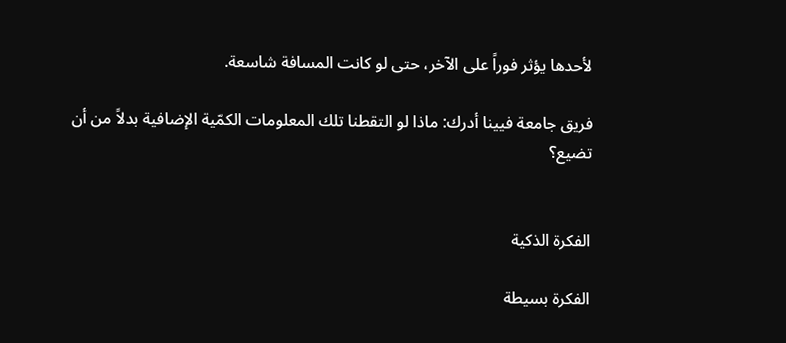لأحدها يؤثر فوراً على الآخر، حتى لو كانت المسافة شاسعة.

فريق جامعة فيينا أدرك: ماذا لو التقطنا تلك المعلومات الكمّية الإضافية بدلاً من أن تضيع؟


الفكرة الذكية

الفكرة بسيطة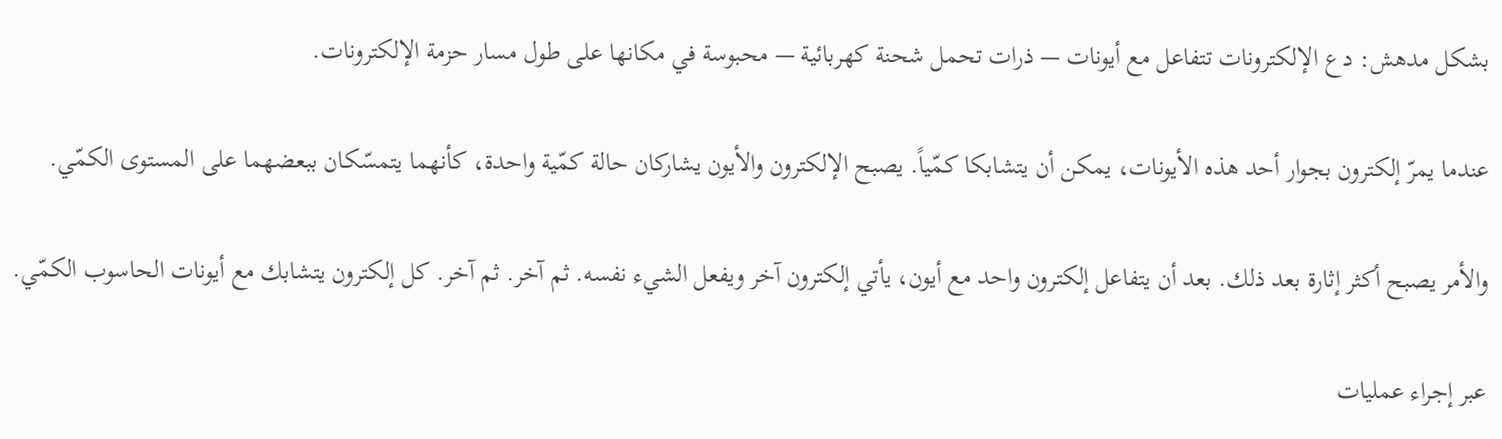بشكل مدهش: دع الإلكترونات تتفاعل مع أيونات — ذرات تحمل شحنة كهربائية — محبوسة في مكانها على طول مسار حزمة الإلكترونات.

عندما يمرّ إلكترون بجوار أحد هذه الأيونات، يمكن أن يتشابكا كمّياً. يصبح الإلكترون والأيون يشاركان حالة كمّية واحدة، كأنهما يتمسّكان ببعضهما على المستوى الكمّي.

والأمر يصبح أكثر إثارة بعد ذلك. بعد أن يتفاعل إلكترون واحد مع أيون، يأتي إلكترون آخر ويفعل الشيء نفسه. ثم آخر. ثم آخر. كل إلكترون يتشابك مع أيونات الحاسوب الكمّي.

عبر إجراء عمليات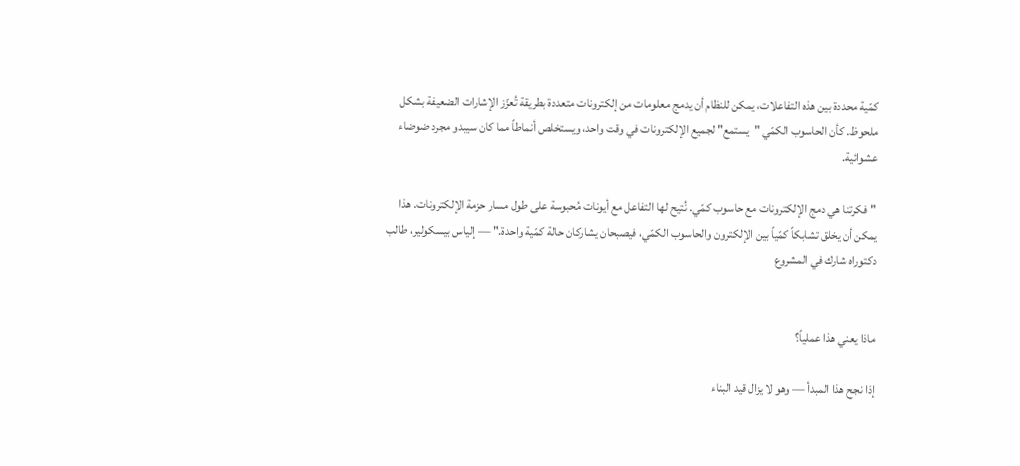كمّية محددة بين هذه التفاعلات، يمكن للنظام أن يدمج معلومات من إلكترونات متعددة بطريقة تُعزّز الإشارات الضعيفة بشكل ملحوظ. كأن الحاسوب الكمّي "يستمع" لجميع الإلكترونات في وقت واحد، ويستخلص أنماطاً مما كان سيبدو مجرد ضوضاء عشوائية.

"فكرتنا هي دمج الإلكترونات مع حاسوب كمّي. نُتيح لها التفاعل مع أيونات مُحبوسة على طول مسار حزمة الإلكترونات. هذا يمكن أن يخلق تشابكاً كمّياً بين الإلكترون والحاسوب الكمّي، فيصبحان يشاركان حالة كمّية واحدة." — إلياس بيسكولير، طالب دكتوراه شارك في المشروع


ماذا يعني هذا عملياً؟

إذا نجح هذا المبدأ — وهو لا يزال قيد البناء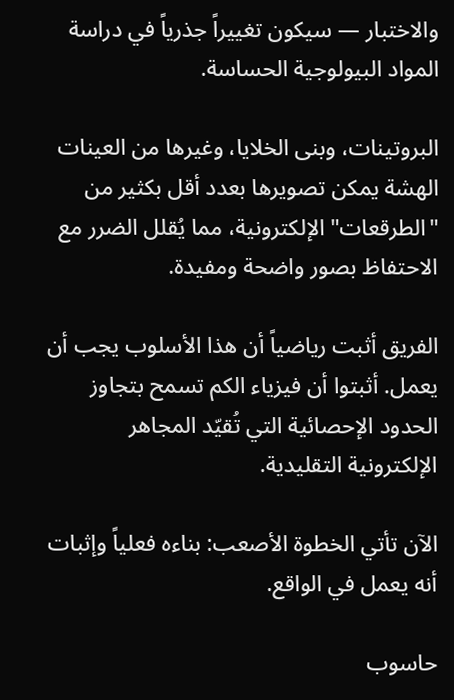والاختبار — سيكون تغييراً جذرياً في دراسة المواد البيولوجية الحساسة.

البروتينات، وبنى الخلايا، وغيرها من العينات الهشة يمكن تصويرها بعدد أقل بكثير من "الطرقعات" الإلكترونية، مما يُقلل الضرر مع الاحتفاظ بصور واضحة ومفيدة.

الفريق أثبت رياضياً أن هذا الأسلوب يجب أن يعمل. أثبتوا أن فيزياء الكم تسمح بتجاوز الحدود الإحصائية التي تُقيّد المجاهر الإلكترونية التقليدية.

الآن تأتي الخطوة الأصعب: بناءه فعلياً وإثبات أنه يعمل في الواقع.

حاسوب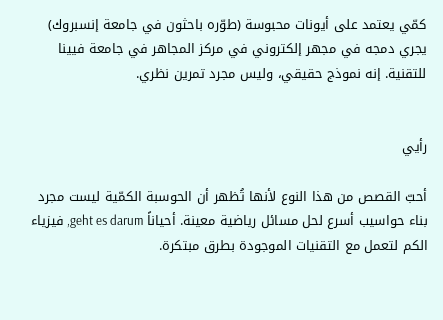كمّي يعتمد على أيونات محبوسة (طوّره باحثون في جامعة إنسبروك) يجري دمجه في مجهر إلكتروني في مركز المجاهر في جامعة فيينا للتقنية. إنه نموذج حقيقي، وليس مجرد تمرين نظري.


رأيي

أحبّ القصص من هذا النوع لأنها تُظهر أن الحوسبة الكمّية ليست مجرد بناء حواسيب أسرع لحل مسائل رياضية معينة. أحياناً geht es darum, فيزياء الكم لتعمل مع التقنيات الموجودة بطرق مبتكرة.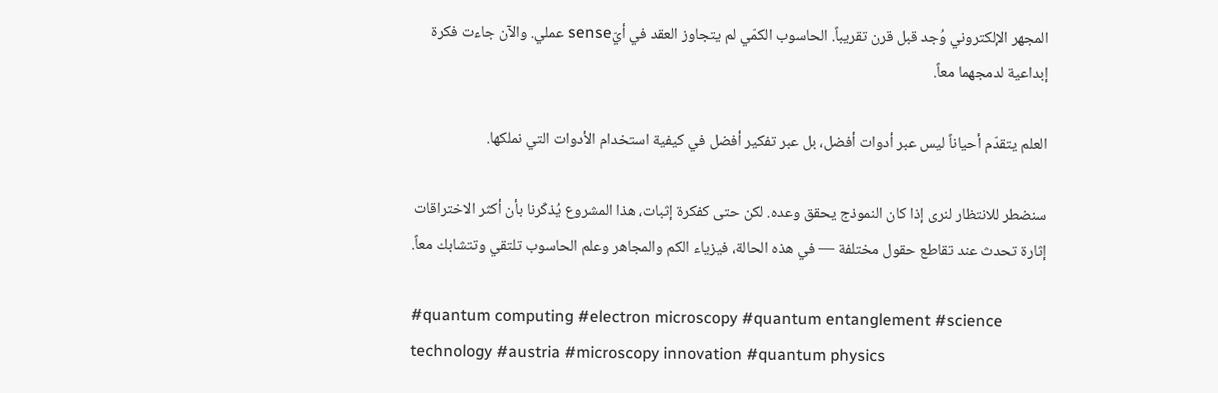المجهر الإلكتروني وُجد قبل قرن تقريباً. الحاسوب الكمّي لم يتجاوز العقد في أيّsense عملي. والآن جاءت فكرة إبداعية لدمجهما معاً.

العلم يتقدّم أحياناً ليس عبر أدوات أفضل، بل عبر تفكير أفضل في كيفية استخدام الأدوات التي نملكها.

سنضطر للانتظار لنرى إذا كان النموذج يحقق وعده. لكن حتى كفكرة إثبات، هذا المشروع يُذكّرنا بأن أكثر الاختراقات إثارة تحدث عند تقاطع حقول مختلفة — في هذه الحالة، فيزياء الكم والمجاهر وعلم الحاسوب تلتقي وتتشابك معاً.

#quantum computing #electron microscopy #quantum entanglement #science technology #austria #microscopy innovation #quantum physics